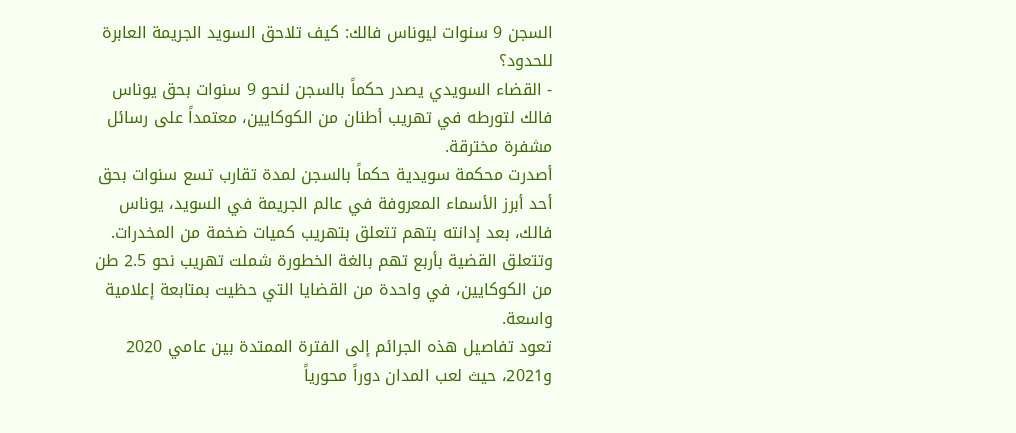السجن 9 سنوات ليوناس فالك: كيف تلاحق السويد الجريمة العابرة للحدود؟
- القضاء السويدي يصدر حكماً بالسجن لنحو 9 سنوات بحق يوناس فالك لتورطه في تهريب أطنان من الكوكايين، معتمداً على رسائل مشفرة مخترقة.
أصدرت محكمة سويدية حكماً بالسجن لمدة تقارب تسع سنوات بحق أحد أبرز الأسماء المعروفة في عالم الجريمة في السويد، يوناس فالك، بعد إدانته بتهم تتعلق بتهريب كميات ضخمة من المخدرات. وتتعلق القضية بأربع تهم بالغة الخطورة شملت تهريب نحو 2.5 طن من الكوكايين، في واحدة من القضايا التي حظيت بمتابعة إعلامية واسعة.
تعود تفاصيل هذه الجرائم إلى الفترة الممتدة بين عامي 2020 و2021، حيث لعب المدان دوراً محورياً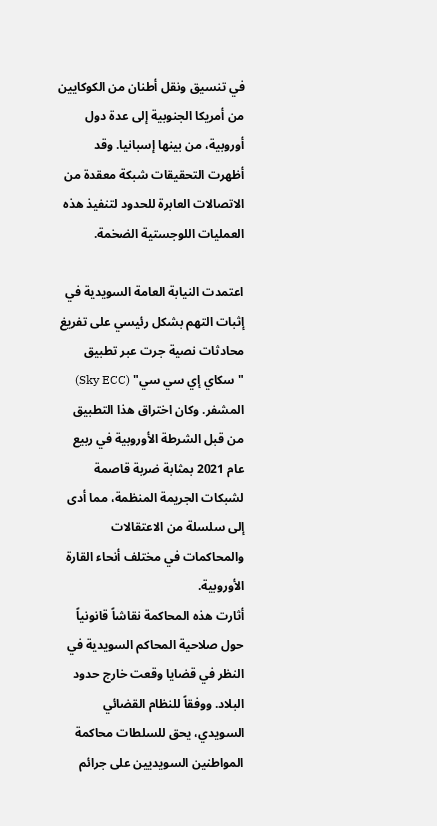في تنسيق ونقل أطنان من الكوكايين من أمريكا الجنوبية إلى عدة دول أوروبية، من بينها إسبانيا. وقد أظهرت التحقيقات شبكة معقدة من الاتصالات العابرة للحدود لتنفيذ هذه العمليات اللوجستية الضخمة.

اعتمدت النيابة العامة السويدية في إثبات التهم بشكل رئيسي على تفريغ محادثات نصية جرت عبر تطبيق "سكاي إي سي سي" (Sky ECC) المشفر. وكان اختراق هذا التطبيق من قبل الشرطة الأوروبية في ربيع عام 2021 بمثابة ضربة قاصمة لشبكات الجريمة المنظمة، مما أدى إلى سلسلة من الاعتقالات والمحاكمات في مختلف أنحاء القارة الأوروبية.
أثارت هذه المحاكمة نقاشاً قانونياً حول صلاحية المحاكم السويدية في النظر في قضايا وقعت خارج حدود البلاد. ووفقاً للنظام القضائي السويدي، يحق للسلطات محاكمة المواطنين السويديين على جرائم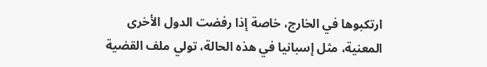ارتكبوها في الخارج، خاصة إذا رفضت الدول الأخرى المعنية، مثل إسبانيا في هذه الحالة، تولي ملف القضية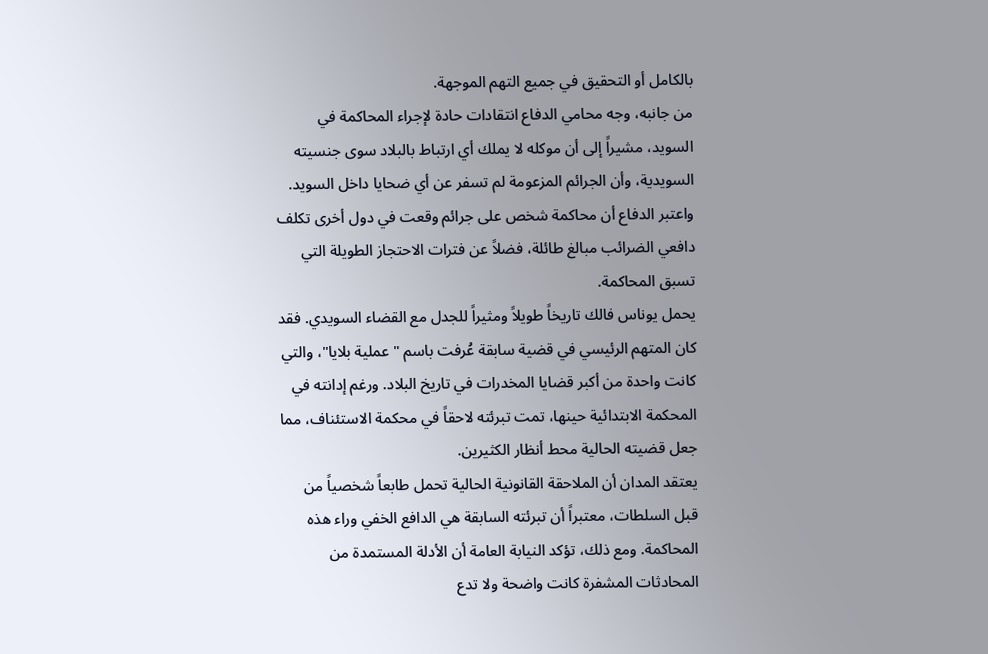بالكامل أو التحقيق في جميع التهم الموجهة.
من جانبه، وجه محامي الدفاع انتقادات حادة لإجراء المحاكمة في السويد، مشيراً إلى أن موكله لا يملك أي ارتباط بالبلاد سوى جنسيته السويدية، وأن الجرائم المزعومة لم تسفر عن أي ضحايا داخل السويد. واعتبر الدفاع أن محاكمة شخص على جرائم وقعت في دول أخرى تكلف دافعي الضرائب مبالغ طائلة، فضلاً عن فترات الاحتجاز الطويلة التي تسبق المحاكمة.
يحمل يوناس فالك تاريخاً طويلاً ومثيراً للجدل مع القضاء السويدي. فقد كان المتهم الرئيسي في قضية سابقة عُرفت باسم "عملية بلايا"، والتي كانت واحدة من أكبر قضايا المخدرات في تاريخ البلاد. ورغم إدانته في المحكمة الابتدائية حينها، تمت تبرئته لاحقاً في محكمة الاستئناف، مما جعل قضيته الحالية محط أنظار الكثيرين.
يعتقد المدان أن الملاحقة القانونية الحالية تحمل طابعاً شخصياً من قبل السلطات، معتبراً أن تبرئته السابقة هي الدافع الخفي وراء هذه المحاكمة. ومع ذلك، تؤكد النيابة العامة أن الأدلة المستمدة من المحادثات المشفرة كانت واضحة ولا تدع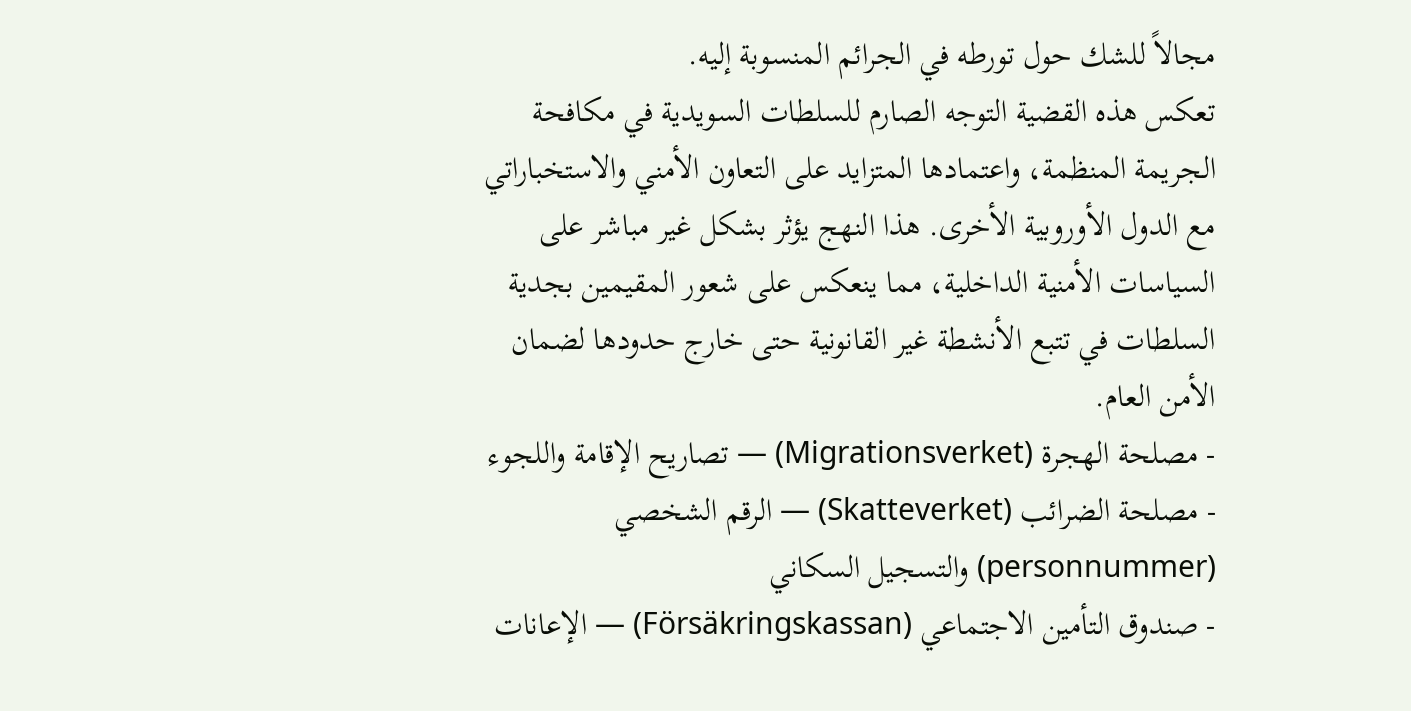مجالاً للشك حول تورطه في الجرائم المنسوبة إليه.
تعكس هذه القضية التوجه الصارم للسلطات السويدية في مكافحة الجريمة المنظمة، واعتمادها المتزايد على التعاون الأمني والاستخباراتي مع الدول الأوروبية الأخرى. هذا النهج يؤثر بشكل غير مباشر على السياسات الأمنية الداخلية، مما ينعكس على شعور المقيمين بجدية السلطات في تتبع الأنشطة غير القانونية حتى خارج حدودها لضمان الأمن العام.
- مصلحة الهجرة (Migrationsverket) — تصاريح الإقامة واللجوء
- مصلحة الضرائب (Skatteverket) — الرقم الشخصي (personnummer) والتسجيل السكاني
- صندوق التأمين الاجتماعي (Försäkringskassan) — الإعانات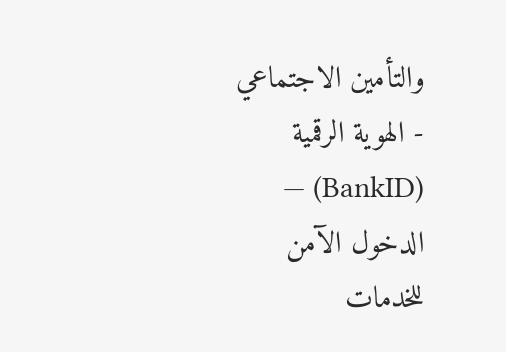والتأمين الاجتماعي
- الهوية الرقمية (BankID) — الدخول الآمن للخدمات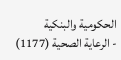الحكومية والبنكية
- الرعاية الصحية (1177)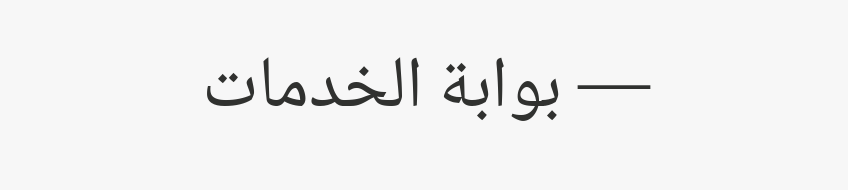— بوابة الخدمات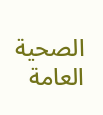الصحية العامة